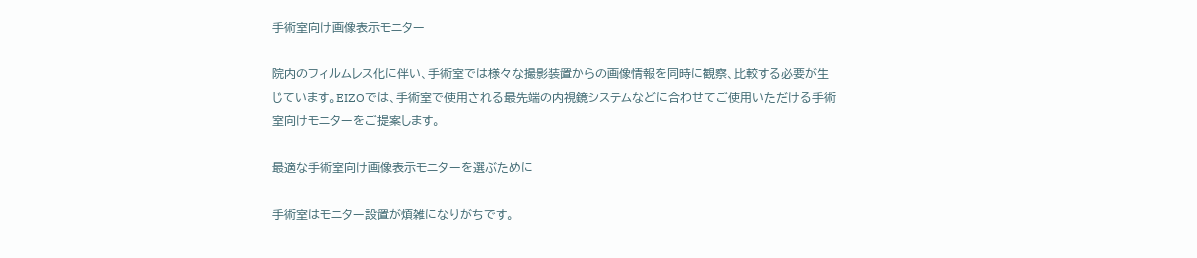手術室向け画像表示モニター

院内のフィルムレス化に伴い、手術室では様々な撮影装置からの画像情報を同時に観察、比較する必要が生じています。EIZOでは、手術室で使用される最先端の内視鏡システムなどに合わせてご使用いただける手術室向けモニターをご提案します。

最適な手術室向け画像表示モニターを選ぶために

手術室はモニター設置が煩雑になりがちです。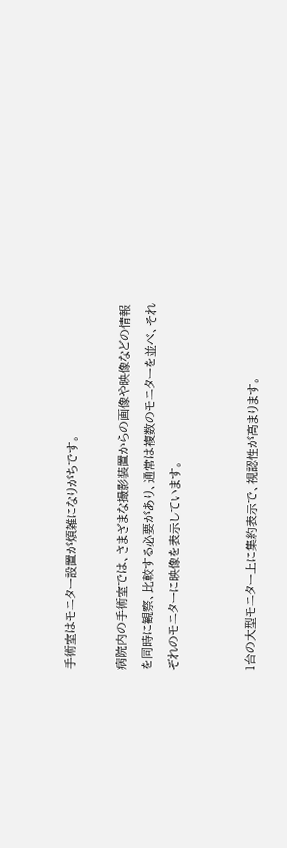手術室はモニター設置が煩雑になりがちです。

病院内の手術室では、さまざまな撮影装置からの画像や映像などの情報を同時に観察、比較する必要があり、通常は複数のモニターを並べ、それぞれのモニターに映像を表示しています。


1台の大型モニター上に集約表示で、視認性が高まります。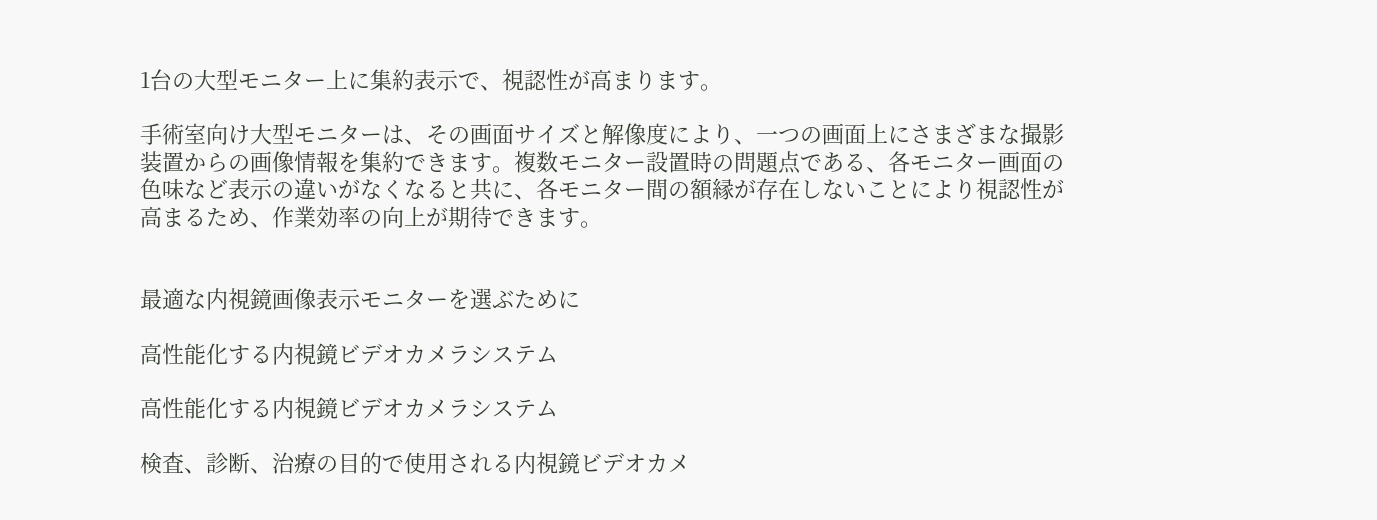1台の大型モニター上に集約表示で、視認性が高まります。

手術室向け大型モニターは、その画面サイズと解像度により、一つの画面上にさまざまな撮影装置からの画像情報を集約できます。複数モニター設置時の問題点である、各モニター画面の色味など表示の違いがなくなると共に、各モニター間の額縁が存在しないことにより視認性が高まるため、作業効率の向上が期待できます。


最適な内視鏡画像表示モニターを選ぶために

高性能化する内視鏡ビデオカメラシステム

高性能化する内視鏡ビデオカメラシステム

検査、診断、治療の目的で使用される内視鏡ビデオカメ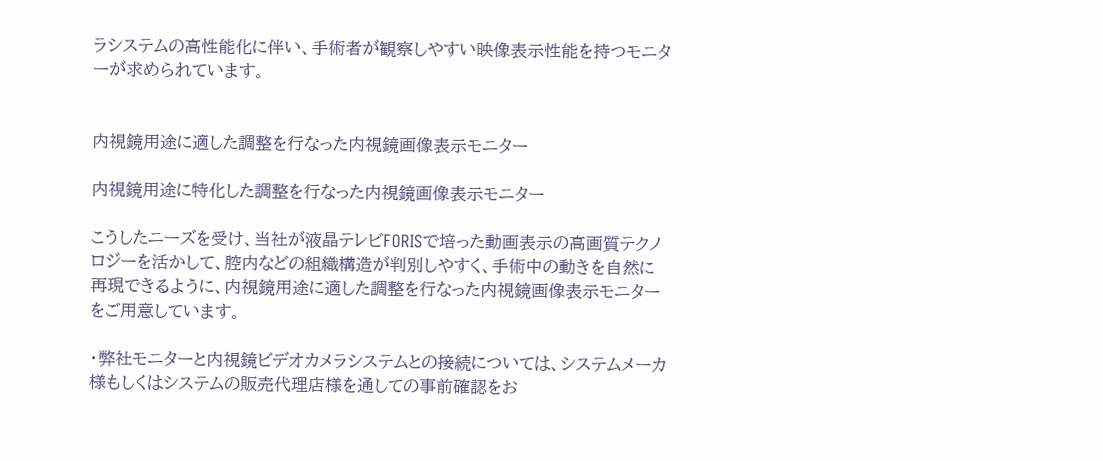ラシステムの高性能化に伴い、手術者が観察しやすい映像表示性能を持つモニターが求められています。


内視鏡用途に適した調整を行なった内視鏡画像表示モニター

内視鏡用途に特化した調整を行なった内視鏡画像表示モニター

こうしたニーズを受け、当社が液晶テレビFORISで培った動画表示の高画質テクノロジーを活かして、腔内などの組織構造が判別しやすく、手術中の動きを自然に再現できるように、内視鏡用途に適した調整を行なった内視鏡画像表示モニターをご用意しています。

・弊社モニターと内視鏡ビデオカメラシステムとの接続については、システムメーカ様もしくはシステムの販売代理店様を通しての事前確認をお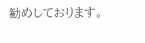勧めしております。